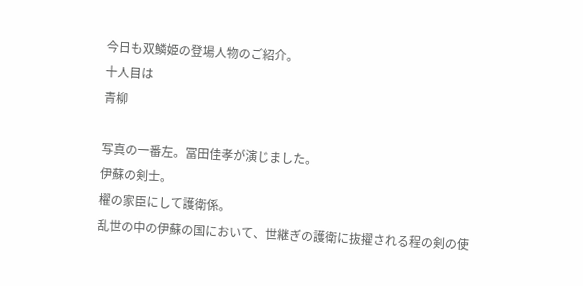今日も双鱗姫の登場人物のご紹介。
十人目は
青柳

写真の一番左。冨田佳孝が演じました。
伊蘇の剣士。
櫂の家臣にして護衛係。
乱世の中の伊蘇の国において、世継ぎの護衛に抜擢される程の剣の使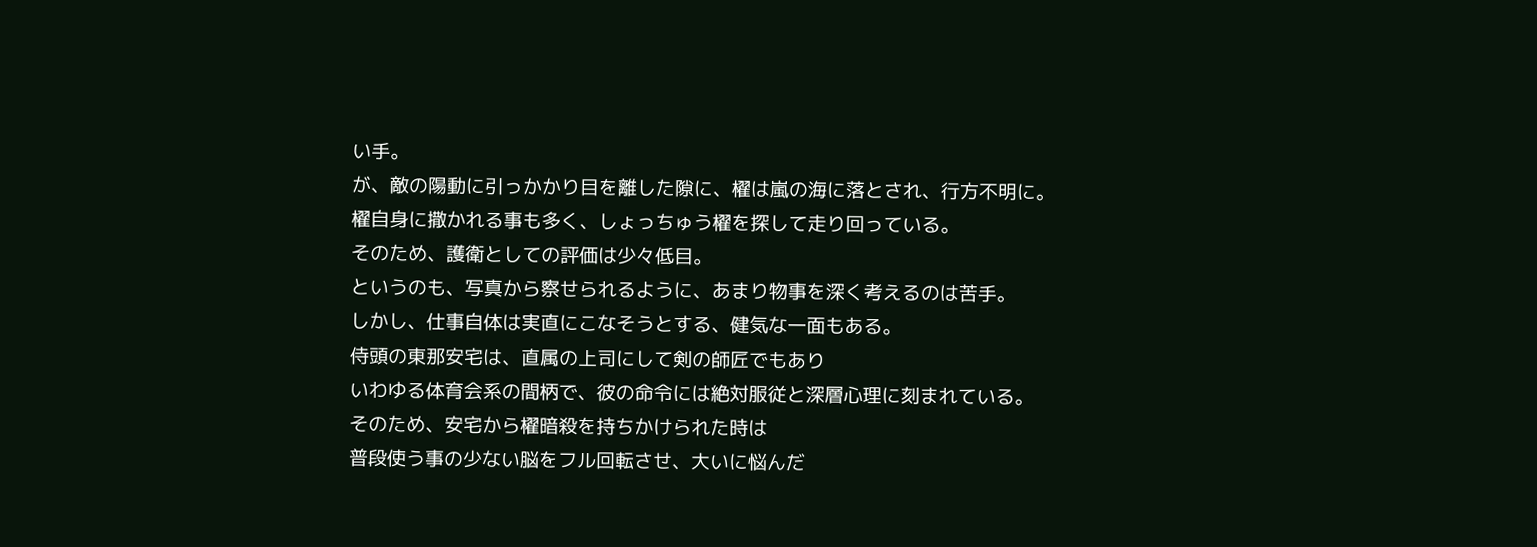い手。
が、敵の陽動に引っかかり目を離した隙に、櫂は嵐の海に落とされ、行方不明に。
櫂自身に撒かれる事も多く、しょっちゅう櫂を探して走り回っている。
そのため、護衛としての評価は少々低目。
というのも、写真から察せられるように、あまり物事を深く考えるのは苦手。
しかし、仕事自体は実直にこなそうとする、健気な一面もある。
侍頭の東那安宅は、直属の上司にして剣の師匠でもあり
いわゆる体育会系の間柄で、彼の命令には絶対服従と深層心理に刻まれている。
そのため、安宅から櫂暗殺を持ちかけられた時は
普段使う事の少ない脳をフル回転させ、大いに悩んだ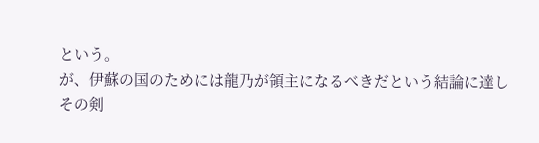という。
が、伊蘇の国のためには龍乃が領主になるべきだという結論に達し
その剣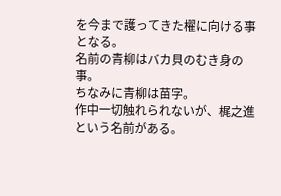を今まで護ってきた櫂に向ける事となる。
名前の青柳はバカ貝のむき身の事。
ちなみに青柳は苗字。
作中一切触れられないが、梶之進という名前がある。